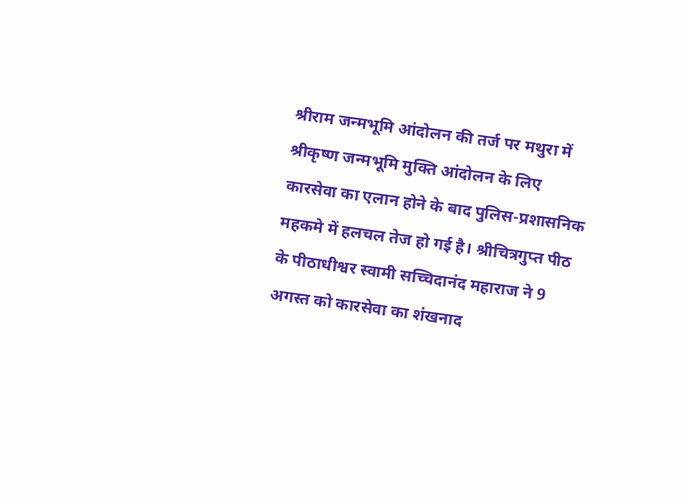श्रीराम जन्मभूमि आंदोलन की तर्ज पर मथुरा में श्रीकृष्ण जन्मभूमि मुक्ति आंदोलन के लिए कारसेवा का एलान होने के बाद पुलिस-प्रशासनिक महकमे में हलचल तेज हो गई है। श्रीचित्रगुप्त पीठ के पीठाधीश्वर स्वामी सच्चिदानंद महाराज ने 9 अगस्त को कारसेवा का शंखनाद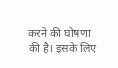करने की घोषणा की है। इसके लिए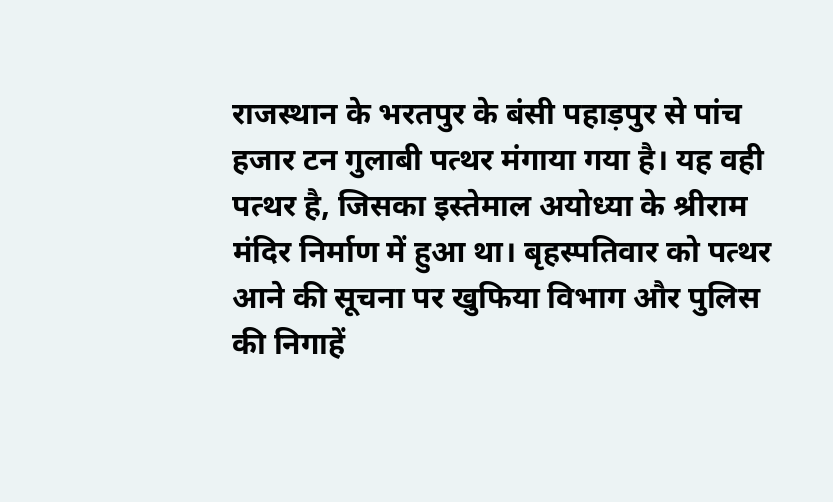राजस्थान के भरतपुर के बंसी पहाड़पुर से पांच हजार टन गुलाबी पत्थर मंगाया गया है। यह वही पत्थर है, जिसका इस्तेमाल अयोध्या के श्रीराम मंदिर निर्माण में हुआ था। बृहस्पतिवार को पत्थर आने की सूचना पर खुफिया विभाग और पुलिस की निगाहें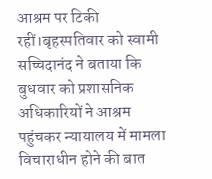आश्रम पर टिकी रहीं।बृहस्पतिवार को स्वामी सच्चिदानंद ने बताया कि बुधवार को प्रशासनिक अधिकारियों ने आश्रम पहुंचकर न्यायालय में मामला विचाराधीन होने की बात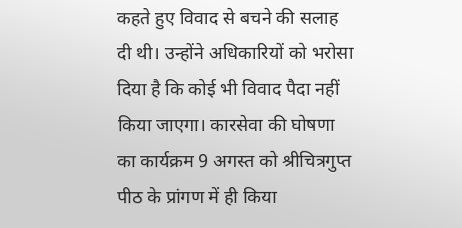कहते हुए विवाद से बचने की सलाह दी थी। उन्होंने अधिकारियों को भरोसा दिया है कि कोई भी विवाद पैदा नहीं किया जाएगा। कारसेवा की घोषणा का कार्यक्रम 9 अगस्त को श्रीचित्रगुप्त पीठ के प्रांगण में ही किया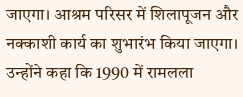जाएगा। आश्रम परिसर में शिलापूजन और नक्काशी कार्य का शुभारंभ किया जाएगा। उन्होंने कहा कि 1990 में रामलला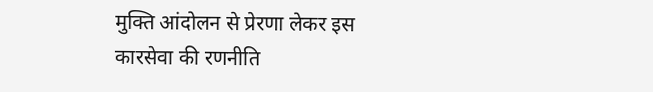मुक्ति आंदोलन से प्रेरणा लेकर इस कारसेवा की रणनीति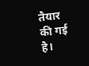तैयार की गई है।